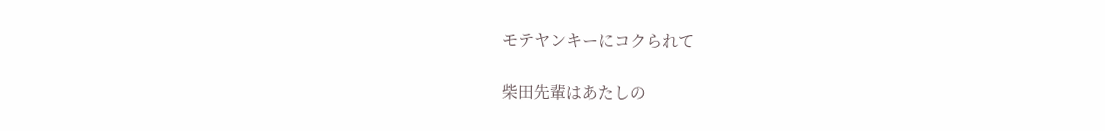モテヤンキーにコクられて

柴田先輩はあたしの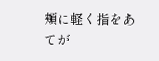頬に軽く指をあてが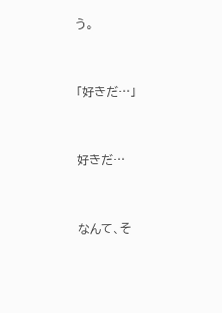う。


「好きだ…」


好きだ…


なんて、そ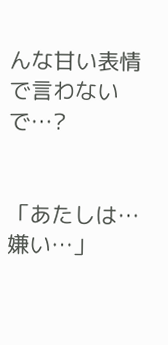んな甘い表情で言わないで…?


「あたしは…嫌い…」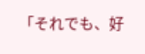「それでも、好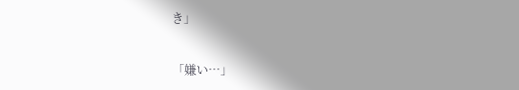き」


「嫌い…」